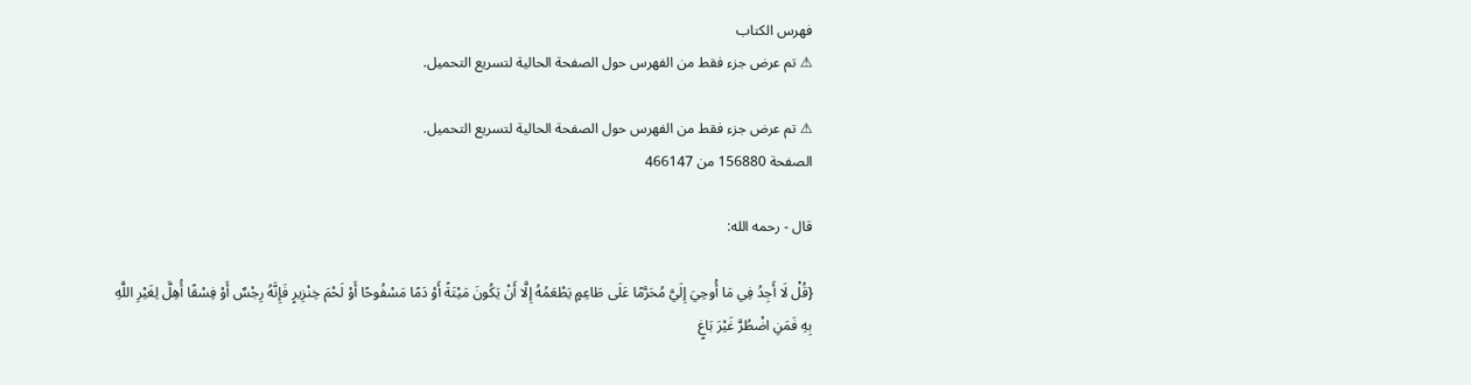فهرس الكتاب
⚠ تم عرض جزء فقط من الفهرس حول الصفحة الحالية لتسريع التحميل.

⚠ تم عرض جزء فقط من الفهرس حول الصفحة الحالية لتسريع التحميل.
الصفحة 156880 من 466147

قال - رحمه الله:

{قُلْ لَا أَجِدُ فِي مَا أُوحِيَ إِلَيَّ مُحَرَّمًا عَلَى طَاعِمٍ يَطْعَمُهُ إِلَّا أَنْ يَكُونَ مَيْتَةً أَوْ دَمًا مَسْفُوحًا أَوْ لَحْمَ خِنْزِيرٍ فَإِنَّهُ رِجْسٌ أَوْ فِسْقًا أُهِلَّ لِغَيْرِ اللَّهِ بِهِ فَمَنِ اضْطُرَّ غَيْرَ بَاغٍ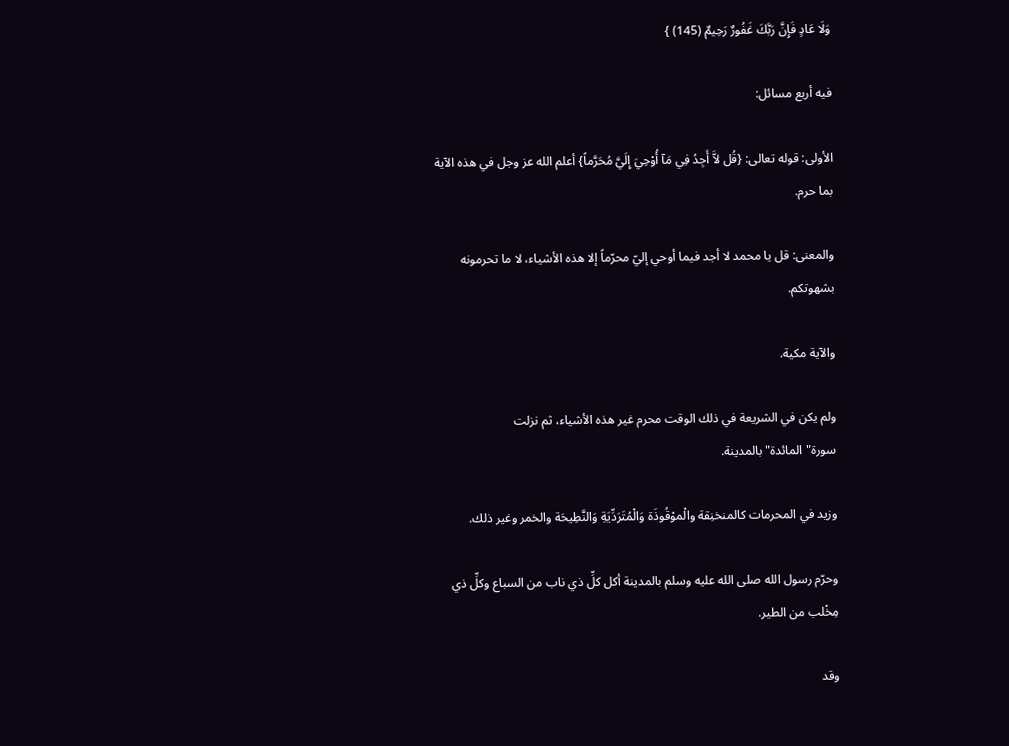وَلَا عَادٍ فَإِنَّ رَبَّكَ غَفُورٌ رَحِيمٌ (145) }

فيه أربع مسائل:

الأولى: قوله تعالى: {قُل لاَّ أَجِدُ فِي مَآ أُوْحِيَ إِلَيَّ مُحَرَّماً} أعلم الله عز وجل في هذه الآية بما حرم.

والمعنى: قل يا محمد لا أجد فيما أوحي إليّ محرّماً إلا هذه الأشياء، لا ما تحرمونه بشهوتكم.

والآية مكية.

ولم يكن في الشريعة في ذلك الوقت محرم غير هذه الأشياء، ثم نزلت سورة"المائدة"بالمدينة.

وزيد في المحرمات كالمنخنِقة والْموْقُوذَة وَالْمُتَرَدِّيَةِ وَالنَّطِيحَة والخمر وغير ذلك.

وحرّم رسول الله صلى الله عليه وسلم بالمدينة أكل كلِّ ذي ناب من السباع وكلِّ ذي مِخْلب من الطير.

وقد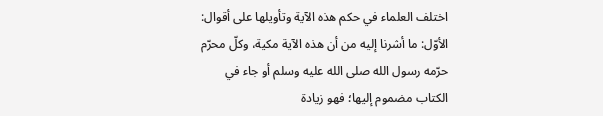اختلف العلماء في حكم هذه الآية وتأويلها على أقوال: الأوّل: ما أشرنا إليه من أن هذه الآية مكية، وكلّ محرّم حرّمه رسول الله صلى الله عليه وسلم أو جاء في الكتاب مضموم إليها؛ فهو زيادة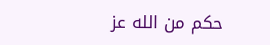حكم من الله عز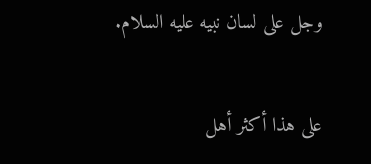وجل على لسان نبيه عليه السلام.

على هذا أكثر أهل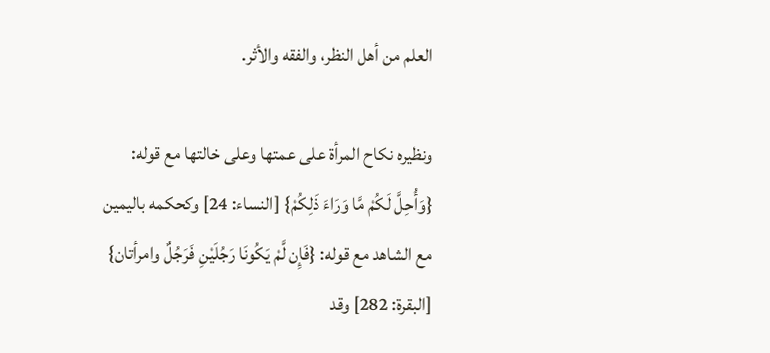العلم من أهل النظر، والفقه والأثر.

ونظيره نكاح المرأة على عمتها وعلى خالتها مع قوله: {وَأُحِلَّ لَكُمْ مَّا وَرَاءَ ذَلِكُمْ} [النساء: 24] وكحكمه باليمين مع الشاهد مع قوله: {فَإِن لَّمْ يَكُونَا رَجُلَيْنِ فَرَجُلٌ وامرأتان} [البقرة: 282] وقد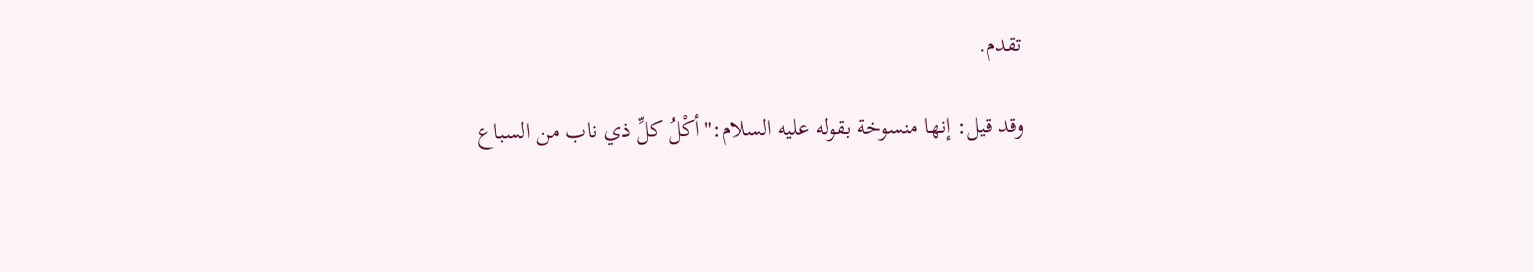تقدم.

وقد قيل: إنها منسوخة بقوله عليه السلام:"أكْلُ كلِّ ذي ناب من السباع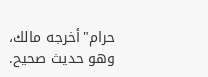حرام"أخرجه مالك، وهو حديث صحيح.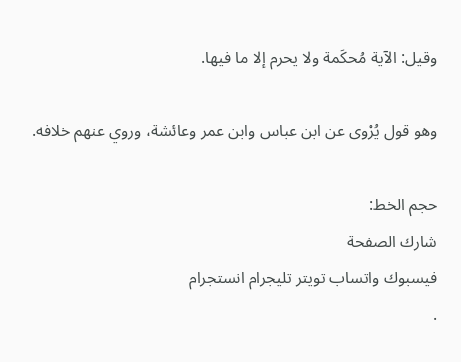وقيل: الآية مُحكَمة ولا يحرم إلا ما فيها.

وهو قول يُرْوى عن ابن عباس وابن عمر وعائشة، وروي عنهم خلافه.

حجم الخط:
شارك الصفحة
فيسبوك واتساب تويتر تليجرام انستجرام
.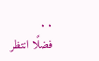. .
فضلًا انتظر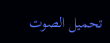تحميل الصوت